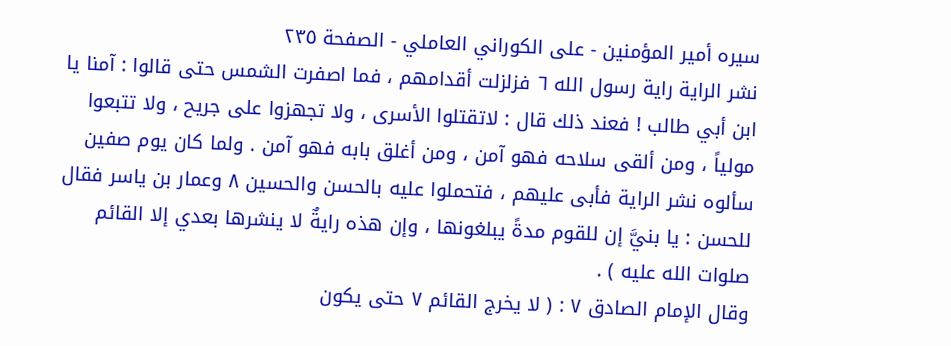سيره أمير المؤمنين - على الكوراني العاملي - الصفحة ٢٣٥
نشر الراية راية رسول الله ٦ فزلزلت أقدامهم ، فما اصفرت الشمس حتى قالوا : آمنا يا ابن أبي طالب ! فعند ذلك قال : لاتقتلوا الأسرى ، ولا تجهزوا على جريح ، ولا تتبعوا مولياً ، ومن ألقى سلاحه فهو آمن ، ومن أغلق بابه فهو آمن . ولما كان يوم صفين سألوه نشر الراية فأبى عليهم ، فتحملوا عليه بالحسن والحسين ٨ وعمار بن ياسر فقال للحسن : يا بنيَّ إن للقوم مدةً يبلغونها ، وإن هذه رايةٌ لا ينشرها بعدي إلا القائم صلوات الله عليه ) .
وقال الإمام الصادق ٧ : ( لا يخرج القائم ٧ حتى يكون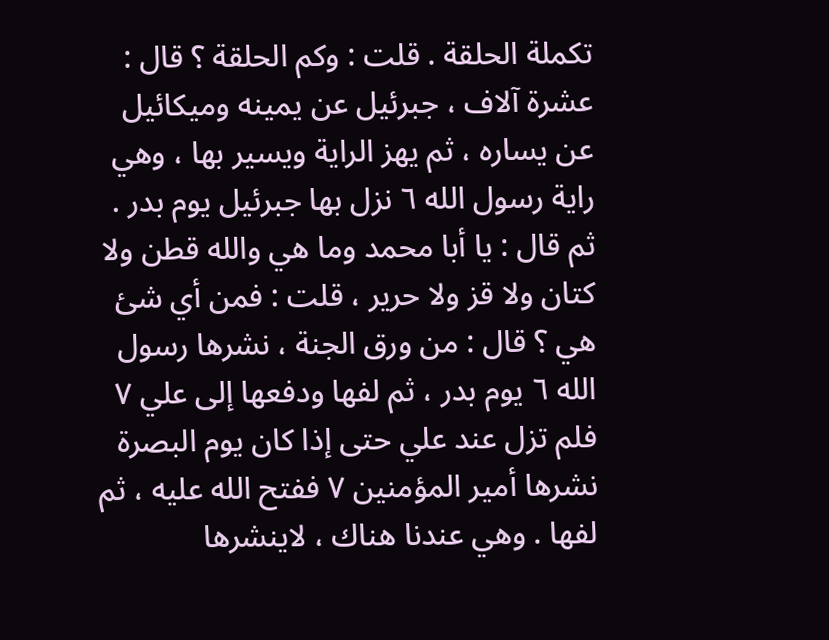تكملة الحلقة . قلت : وكم الحلقة ؟ قال : عشرة آلاف ، جبرئيل عن يمينه وميكائيل عن يساره ، ثم يهز الراية ويسير بها ، وهي راية رسول الله ٦ نزل بها جبرئيل يوم بدر .
ثم قال : يا أبا محمد وما هي والله قطن ولا كتان ولا قز ولا حرير ، قلت : فمن أي شئ هي ؟ قال : من ورق الجنة ، نشرها رسول الله ٦ يوم بدر ، ثم لفها ودفعها إلى علي ٧ فلم تزل عند علي حتى إذا كان يوم البصرة نشرها أمير المؤمنين ٧ ففتح الله عليه ، ثم لفها . وهي عندنا هناك ، لاينشرها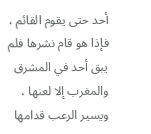أحد حتى يقوم القائم ، فإذا هو قام نشرها فلم يبق أحد في المشرق والمغرب إلا لعنها ، ويسير الرعب قدامها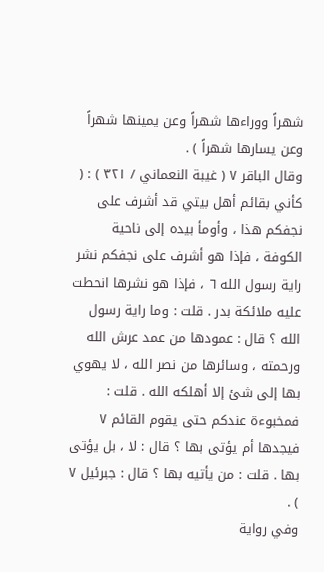شهراً ووراءها شهراً وعن يمينها شهراً وعن يسارها شهراً ) .
وقال الباقر ٧ ( غيبة النعماني / ٣٢١ ) : ( كأني بقائم أهل بيتي قد أشرف على نجفكم هذا ، وأومأ بيده إلى ناحية الكوفة ، فإذا هو أشرف على نجفكم نشر راية رسول الله ٦ ، فإذا هو نشرها انحطت عليه ملائكة بدر . قلت : وما راية رسول الله ؟ قال : عمودها من عمد عرش الله ورحمته ، وسائرها من نصر الله ، لا يهوي بها إلى شئ إلا أهلكه الله . قلت : فمخبوءة عندكم حتى يقوم القائم ٧ فيجدها أم يؤتى بها ؟ قال : لا ، بل يؤتى بها . قلت : من يأتيه بها ؟ قال : جبرئيل ٧ ) .
وفي رواية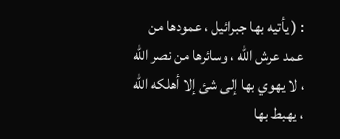: ( يأتيه بها جبرائيل ، عمودها من عمد عرش الله ، وسائرها من نصر الله ، لا يهوي بها إلى شئ إلا أهلكه الله ، يهبط بها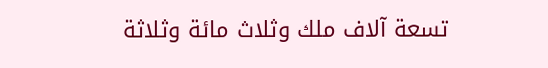تسعة آلاف ملك وثلاث مائة وثلاثة